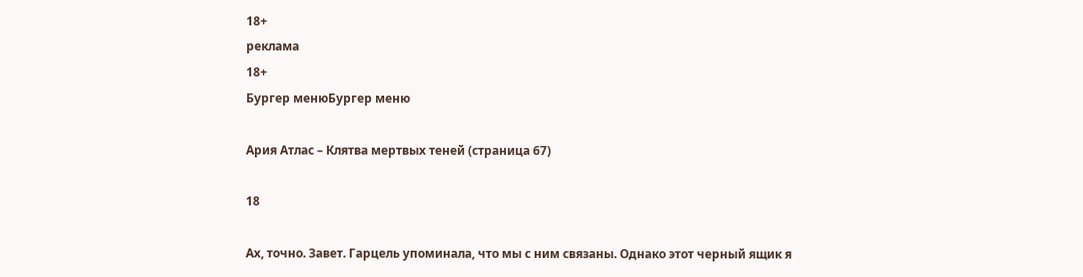18+
реклама
18+
Бургер менюБургер меню

Ария Атлас – Клятва мертвых теней (страница 67)

18

Ах, точно. Завет. Гарцель упоминала, что мы с ним связаны. Однако этот черный ящик я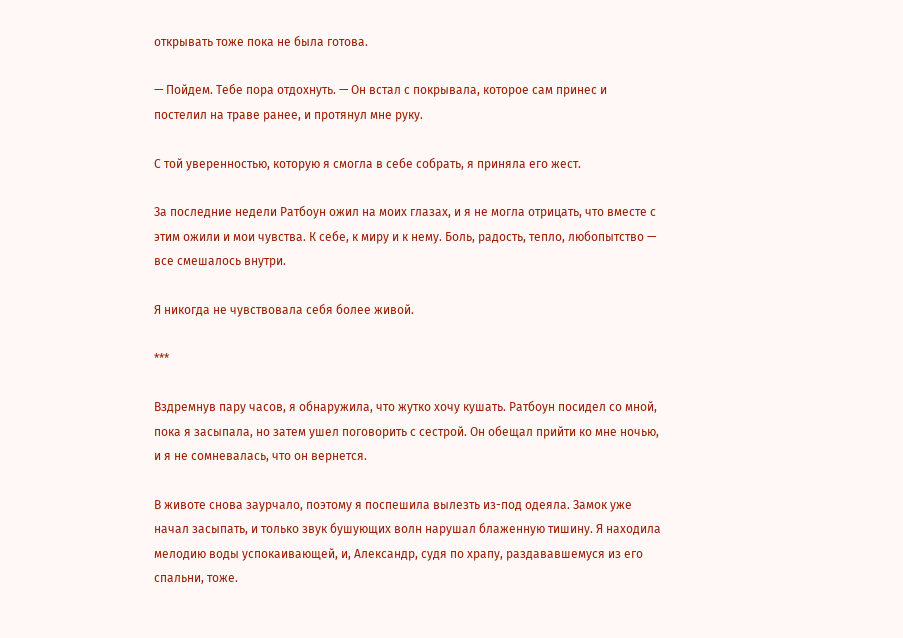открывать тоже пока не была готова.

— Пойдем. Тебе пора отдохнуть. — Он встал с покрывала, которое сам принес и постелил на траве ранее, и протянул мне руку.

С той уверенностью, которую я смогла в себе собрать, я приняла его жест.

За последние недели Ратбоун ожил на моих глазах, и я не могла отрицать, что вместе с этим ожили и мои чувства. К себе, к миру и к нему. Боль, радость, тепло, любопытство — все смешалось внутри.

Я никогда не чувствовала себя более живой.

***

Вздремнув пару часов, я обнаружила, что жутко хочу кушать. Ратбоун посидел со мной, пока я засыпала, но затем ушел поговорить с сестрой. Он обещал прийти ко мне ночью, и я не сомневалась, что он вернется.

В животе снова заурчало, поэтому я поспешила вылезть из-под одеяла. Замок уже начал засыпать, и только звук бушующих волн нарушал блаженную тишину. Я находила мелодию воды успокаивающей, и, Александр, судя по храпу, раздававшемуся из его спальни, тоже.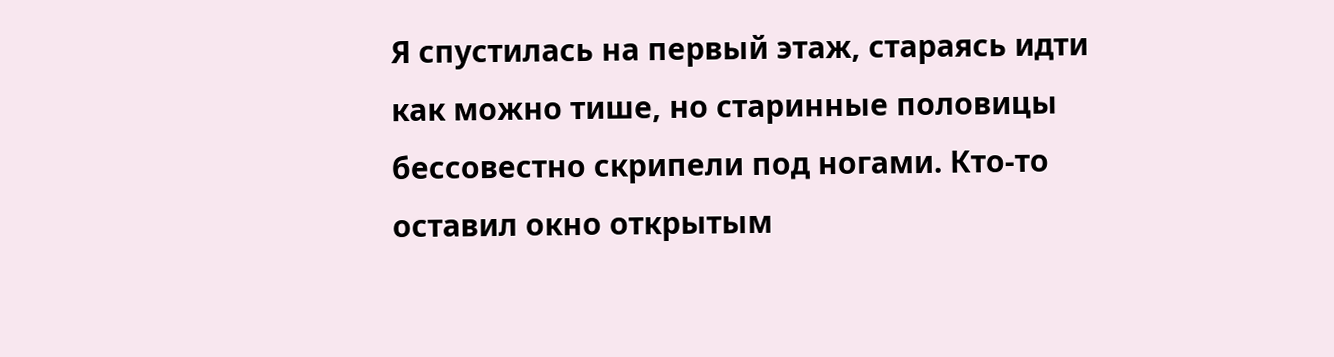Я спустилась на первый этаж, стараясь идти как можно тише, но старинные половицы бессовестно скрипели под ногами. Кто-то оставил окно открытым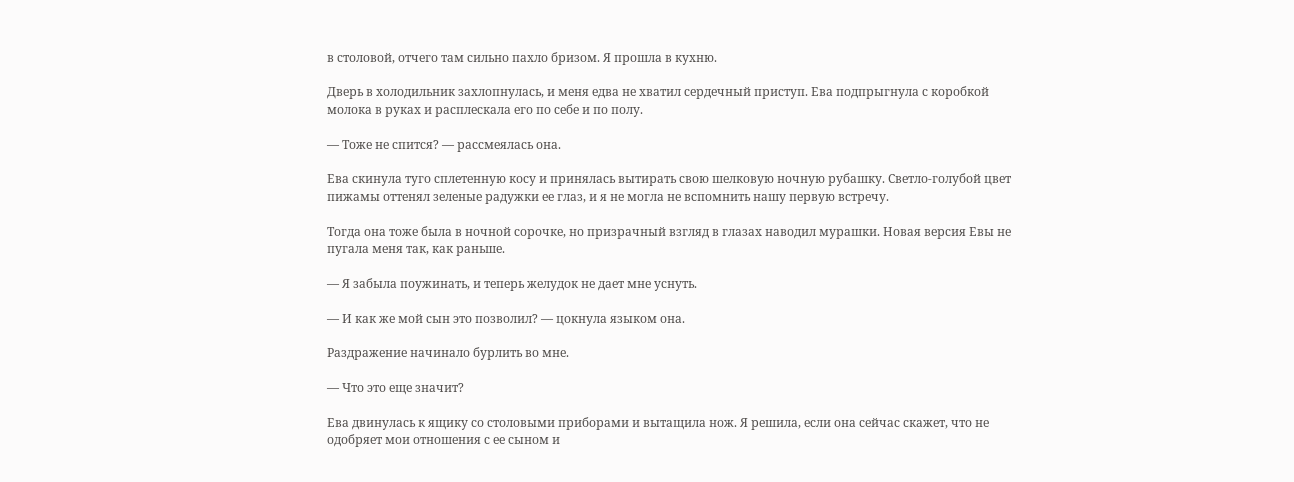в столовой, отчего там сильно пахло бризом. Я прошла в кухню.

Дверь в холодильник захлопнулась, и меня едва не хватил сердечный приступ. Ева подпрыгнула с коробкой молока в руках и расплескала его по себе и по полу.

— Тоже не спится? — рассмеялась она.

Ева скинула туго сплетенную косу и принялась вытирать свою шелковую ночную рубашку. Светло-голубой цвет пижамы оттенял зеленые радужки ее глаз, и я не могла не вспомнить нашу первую встречу.

Тогда она тоже была в ночной сорочке, но призрачный взгляд в глазах наводил мурашки. Новая версия Евы не пугала меня так, как раньше.

— Я забыла поужинать, и теперь желудок не дает мне уснуть.

— И как же мой сын это позволил? — цокнула языком она.

Раздражение начинало бурлить во мне.

— Что это еще значит?

Ева двинулась к ящику со столовыми приборами и вытащила нож. Я решила, если она сейчас скажет, что не одобряет мои отношения с ее сыном и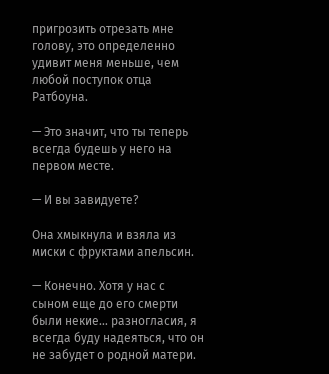пригрозить отрезать мне голову, это определенно удивит меня меньше, чем любой поступок отца Ратбоуна.

— Это значит, что ты теперь всегда будешь у него на первом месте.

— И вы завидуете?

Она хмыкнула и взяла из миски с фруктами апельсин.

— Конечно. Хотя у нас с сыном еще до его смерти были некие… разногласия, я всегда буду надеяться, что он не забудет о родной матери.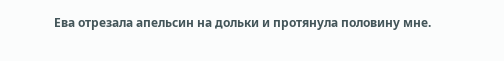Ева отрезала апельсин на дольки и протянула половину мне.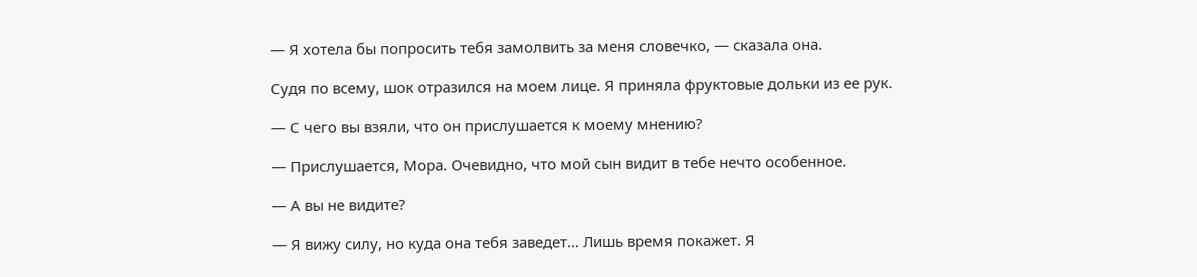— Я хотела бы попросить тебя замолвить за меня словечко, — сказала она.

Судя по всему, шок отразился на моем лице. Я приняла фруктовые дольки из ее рук.

— С чего вы взяли, что он прислушается к моему мнению?

— Прислушается, Мора. Очевидно, что мой сын видит в тебе нечто особенное.

— А вы не видите?

— Я вижу силу, но куда она тебя заведет… Лишь время покажет. Я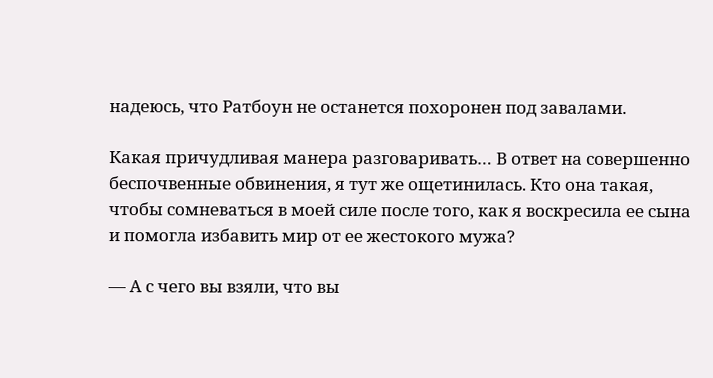надеюсь, что Ратбоун не останется похоронен под завалами.

Какая причудливая манера разговаривать… В ответ на совершенно беспочвенные обвинения, я тут же ощетинилась. Кто она такая, чтобы сомневаться в моей силе после того, как я воскресила ее сына и помогла избавить мир от ее жестокого мужа?

— А с чего вы взяли, что вы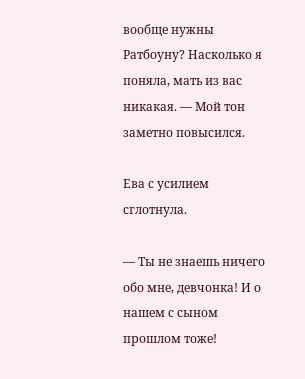вообще нужны Ратбоуну? Насколько я поняла, мать из вас никакая. — Мой тон заметно повысился.

Ева с усилием сглотнула.

— Ты не знаешь ничего обо мне, девчонка! И о нашем с сыном прошлом тоже!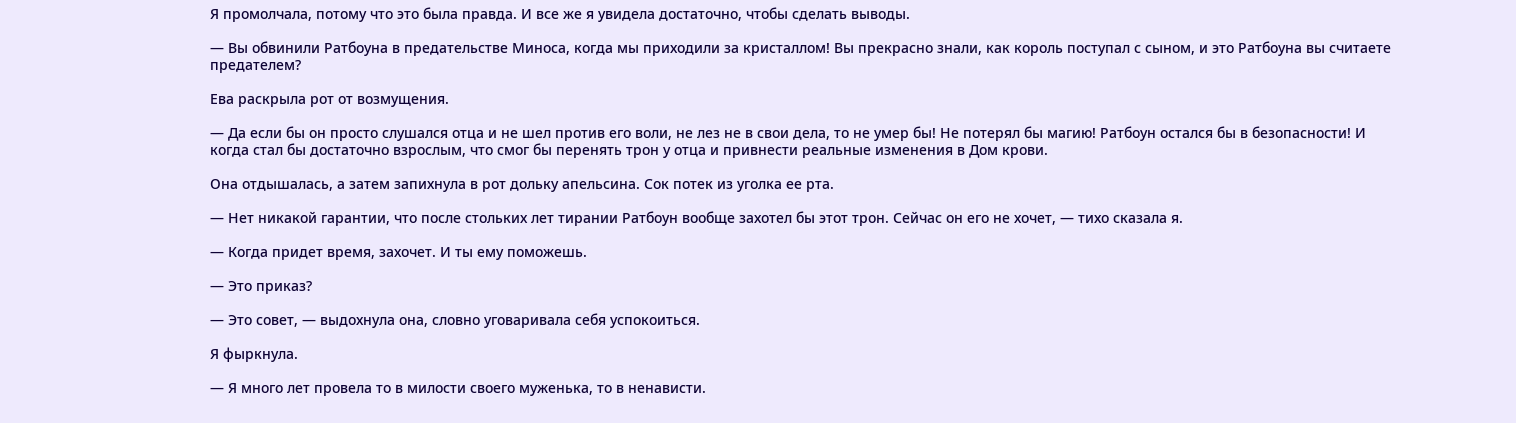Я промолчала, потому что это была правда. И все же я увидела достаточно, чтобы сделать выводы.

— Вы обвинили Ратбоуна в предательстве Миноса, когда мы приходили за кристаллом! Вы прекрасно знали, как король поступал с сыном, и это Ратбоуна вы считаете предателем?

Ева раскрыла рот от возмущения.

— Да если бы он просто слушался отца и не шел против его воли, не лез не в свои дела, то не умер бы! Не потерял бы магию! Ратбоун остался бы в безопасности! И когда стал бы достаточно взрослым, что смог бы перенять трон у отца и привнести реальные изменения в Дом крови.

Она отдышалась, а затем запихнула в рот дольку апельсина. Сок потек из уголка ее рта.

— Нет никакой гарантии, что после стольких лет тирании Ратбоун вообще захотел бы этот трон. Сейчас он его не хочет, — тихо сказала я.

— Когда придет время, захочет. И ты ему поможешь.

— Это приказ?

— Это совет, — выдохнула она, словно уговаривала себя успокоиться.

Я фыркнула.

— Я много лет провела то в милости своего муженька, то в ненависти.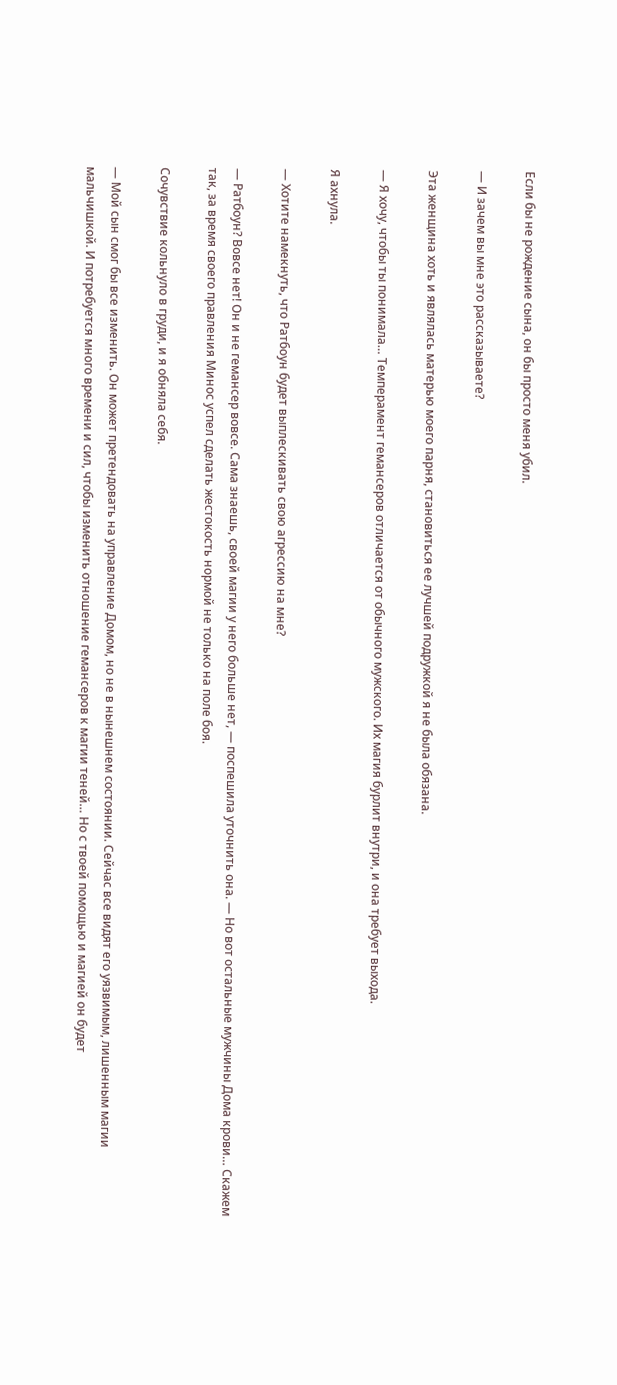Если бы не рождение сына, он бы просто меня убил.

— И зачем вы мне это рассказываете?

Эта женщина хоть и являлась матерью моего парня, становиться ее лучшей подружкой я не была обязана.

— Я хочу, чтобы ты понимала… Темперамент гемансеров отличается от обычного мужского. Их магия бурлит внутри, и она требует выхода.

Я ахнула.

— Хотите намекнуть, что Ратбоун будет выплескивать свою агрессию на мне?

— Ратбоун? Вовсе нет! Он и не гемансер вовсе. Сама знаешь, своей магии у него больше нет, — поспешила уточнить она. — Но вот остальные мужчины Дома крови… Скажем так, за время своего правления Минос успел сделать жестокость нормой не только на поле боя.

Сочувствие кольнуло в груди, и я обняла себя.

— Мой сын смог бы все изменить. Он может претендовать на управление Домом, но не в нынешнем состоянии. Сейчас все видят его уязвимым, лишенным магии мальчишкой. И потребуется много времени и сил, чтобы изменить отношение гемансеров к магии теней… Но с твоей помощью и магией он будет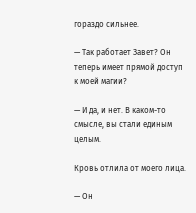гораздо сильнее.

— Так работает Завет? Он теперь имеет прямой доступ к моей магии?

— И да, и нет. В каком-то смысле, вы стали единым целым.

Кровь отлила от моего лица.

— Он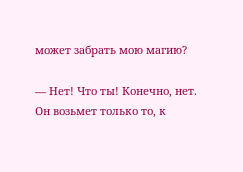может забрать мою магию?

— Нет! Что ты! Конечно, нет. Он возьмет только то, к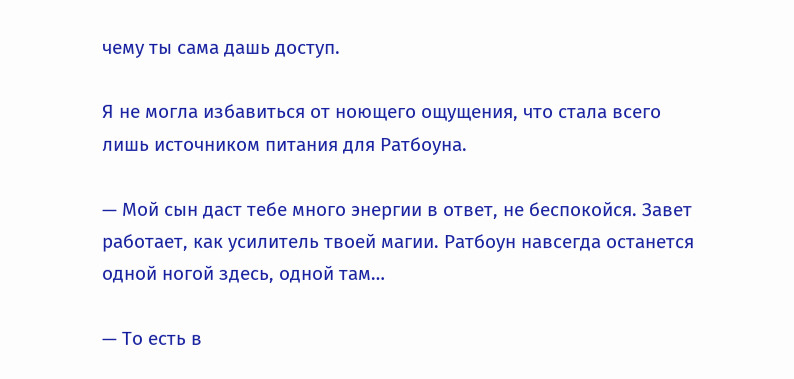чему ты сама дашь доступ.

Я не могла избавиться от ноющего ощущения, что стала всего лишь источником питания для Ратбоуна.

— Мой сын даст тебе много энергии в ответ, не беспокойся. Завет работает, как усилитель твоей магии. Ратбоун навсегда останется одной ногой здесь, одной там…

— То есть в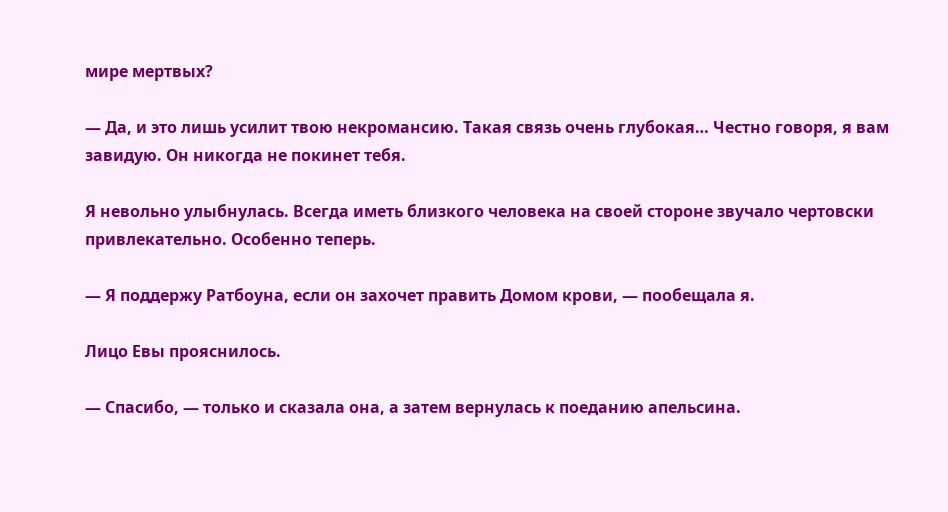мире мертвых?

— Да, и это лишь усилит твою некромансию. Такая связь очень глубокая… Честно говоря, я вам завидую. Он никогда не покинет тебя.

Я невольно улыбнулась. Всегда иметь близкого человека на своей стороне звучало чертовски привлекательно. Особенно теперь.

— Я поддержу Ратбоуна, если он захочет править Домом крови, — пообещала я.

Лицо Евы прояснилось.

— Спасибо, — только и сказала она, а затем вернулась к поеданию апельсина.